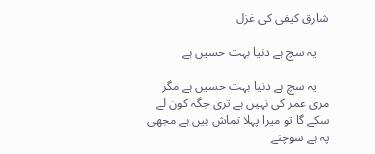شارق کیفی کی غزل

    یہ سچ ہے دنیا بہت حسیں ہے

    یہ سچ ہے دنیا بہت حسیں ہے مگر مری عمر کی نہیں ہے تری جگہ کون لے سکے گا تو میرا پہلا تماش بیں ہے مجھی پہ ہے سوچنے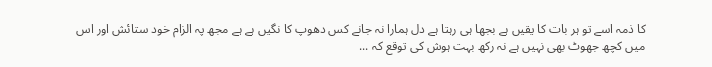کا ذمہ اسے تو ہر بات کا یقیں ہے بجھا ہی رہتا ہے دل ہمارا نہ جانے کس دھوپ کا نگیں ہے ہے مجھ پہ الزام خود ستائش اور اس میں کچھ جھوٹ بھی نہیں ہے نہ رکھ بہت ہوش کی توقع کہ ...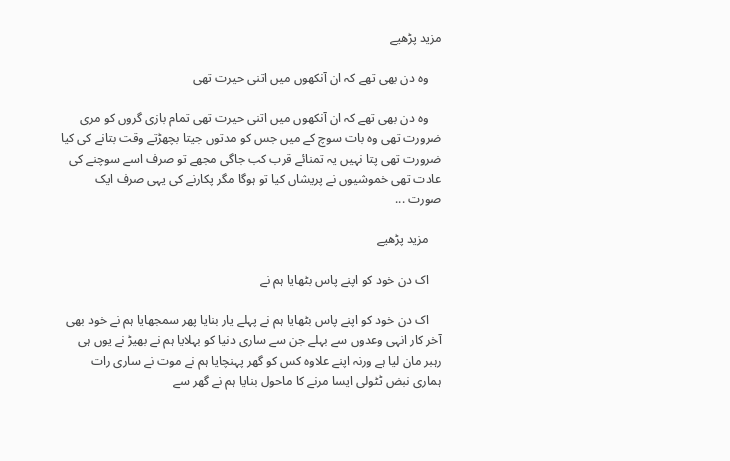مزید پڑھیے

    وہ دن بھی تھے کہ ان آنکھوں میں اتنی حیرت تھی

    وہ دن بھی تھے کہ ان آنکھوں میں اتنی حیرت تھی تمام بازی گروں کو مری ضرورت تھی وہ بات سوچ کے میں جس کو مدتوں جیتا بچھڑتے وقت بتانے کی کیا ضرورت تھی پتا نہیں یہ تمنائے قرب کب جاگی مجھے تو صرف اسے سوچنے کی عادت تھی خموشیوں نے پریشاں کیا تو ہوگا مگر پکارنے کی یہی صرف ایک صورت ...

    مزید پڑھیے

    اک دن خود کو اپنے پاس بٹھایا ہم نے

    اک دن خود کو اپنے پاس بٹھایا ہم نے پہلے یار بنایا پھر سمجھایا ہم نے خود بھی آخر کار انہی وعدوں سے بہلے جن سے ساری دنیا کو بہلایا ہم نے بھیڑ نے یوں ہی رہبر مان لیا ہے ورنہ اپنے علاوہ کس کو گھر پہنچایا ہم نے موت نے ساری رات ہماری نبض ٹٹولی ایسا مرنے کا ماحول بنایا ہم نے گھر سے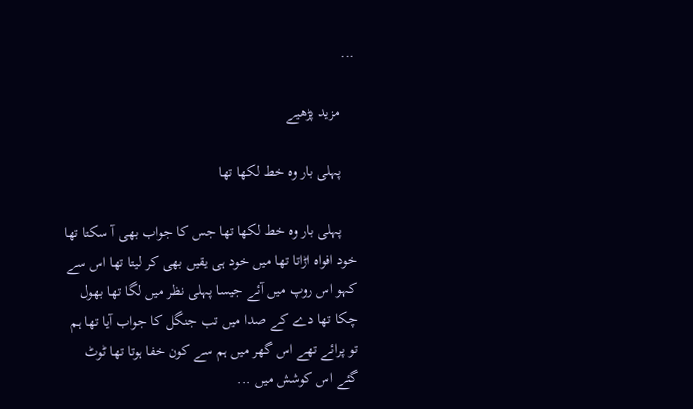...

    مزید پڑھیے

    پہلی بار وہ خط لکھا تھا

    پہلی بار وہ خط لکھا تھا جس کا جواب بھی آ سکتا تھا خود افواہ اڑاتا تھا میں خود ہی یقیں بھی کر لیتا تھا اس سے کہو اس روپ میں آئے جیسا پہلی نظر میں لگا تھا بھول چکا تھا دے کے صدا میں تب جنگل کا جواب آیا تھا ہم تو پرائے تھے اس گھر میں ہم سے کون خفا ہوتا تھا ٹوٹ گئے اس کوشش میں ...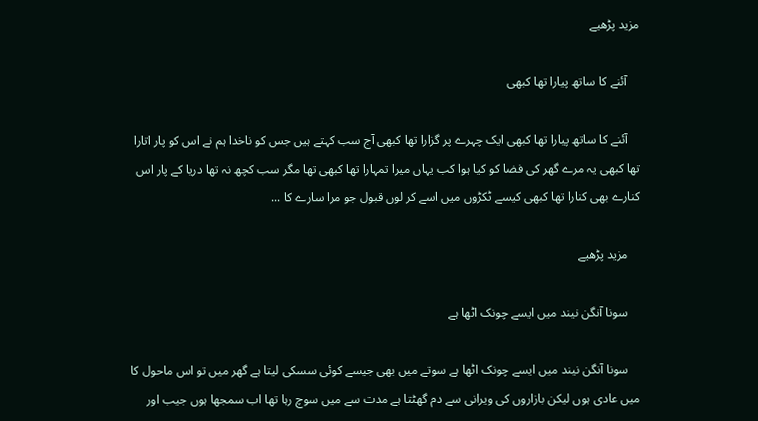مزید پڑھیے

    آئنے کا ساتھ پیارا تھا کبھی

    آئنے کا ساتھ پیارا تھا کبھی ایک چہرے پر گزارا تھا کبھی آج سب کہتے ہیں جس کو ناخدا ہم نے اس کو پار اتارا تھا کبھی یہ مرے گھر کی فضا کو کیا ہوا کب یہاں میرا تمہارا تھا کبھی تھا مگر سب کچھ نہ تھا دریا کے پار اس کنارے بھی کنارا تھا کبھی کیسے ٹکڑوں میں اسے کر لوں قبول جو مرا سارے کا ...

    مزید پڑھیے

    سونا آنگن نیند میں ایسے چونک اٹھا ہے

    سونا آنگن نیند میں ایسے چونک اٹھا ہے سوتے میں بھی جیسے کوئی سسکی لیتا ہے گھر میں تو اس ماحول کا میں عادی ہوں لیکن بازاروں کی ویرانی سے دم گھٹتا ہے مدت سے میں سوچ رہا تھا اب سمجھا ہوں جیب اور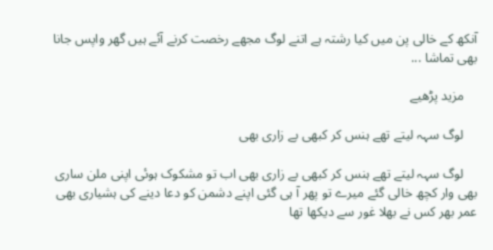آنکھ کے خالی پن میں کیا رشتہ ہے اتنے لوگ مجھے رخصت کرنے آئے ہیں گھر واپس جانا بھی تماشا ...

    مزید پڑھیے

    لوگ سہہ لیتے تھے ہنس کر کبھی بے زاری بھی

    لوگ سہہ لیتے تھے ہنس کر کبھی بے زاری بھی اب تو مشکوک ہوئی اپنی ملن ساری بھی وار کچھ خالی گئے میرے تو پھر آ ہی گئی اپنے دشمن کو دعا دینے کی ہشیاری بھی عمر بھر کس نے بھلا غور سے دیکھا تھا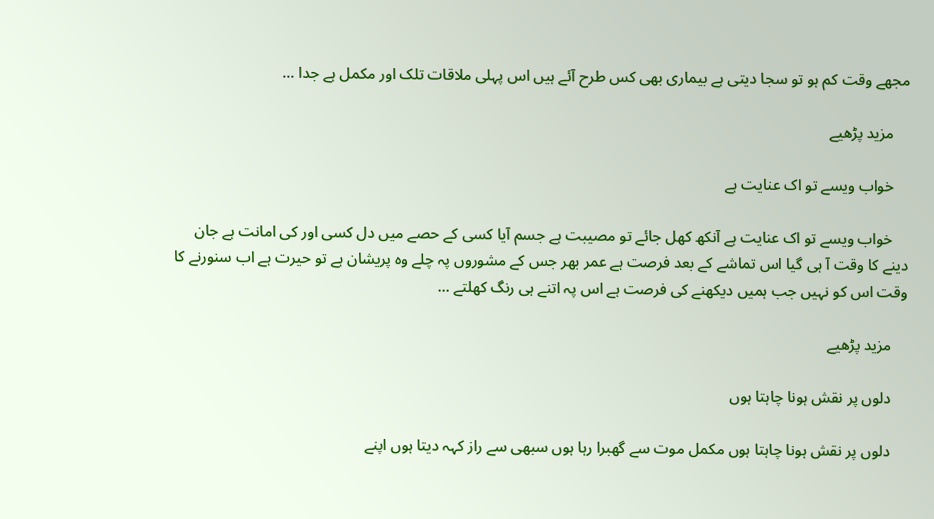مجھے وقت کم ہو تو سجا دیتی ہے بیماری بھی کس طرح آئے ہیں اس پہلی ملاقات تلک اور مکمل ہے جدا ...

    مزید پڑھیے

    خواب ویسے تو اک عنایت ہے

    خواب ویسے تو اک عنایت ہے آنکھ کھل جائے تو مصیبت ہے جسم آیا کسی کے حصے میں دل کسی اور کی امانت ہے جان دینے کا وقت آ ہی گیا اس تماشے کے بعد فرصت ہے عمر بھر جس کے مشوروں پہ چلے وہ پریشان ہے تو حیرت ہے اب سنورنے کا وقت اس کو نہیں جب ہمیں دیکھنے کی فرصت ہے اس پہ اتنے ہی رنگ کھلتے ...

    مزید پڑھیے

    دلوں پر نقش ہونا چاہتا ہوں

    دلوں پر نقش ہونا چاہتا ہوں مکمل موت سے گھبرا رہا ہوں سبھی سے راز کہہ دیتا ہوں اپنے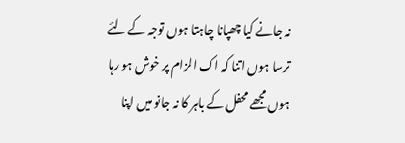نہ جانے کیا چھپانا چاہتا ہوں توجہ کے لئے ترسا ہوں اتنا کہ اک الزام پر خوش ہو رہا ہوں مجھے محفل کے باہر کا نہ جانو میں اپنا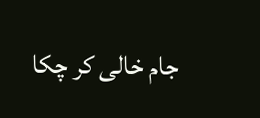جام خالی کر چکا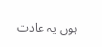ہوں یہ عادت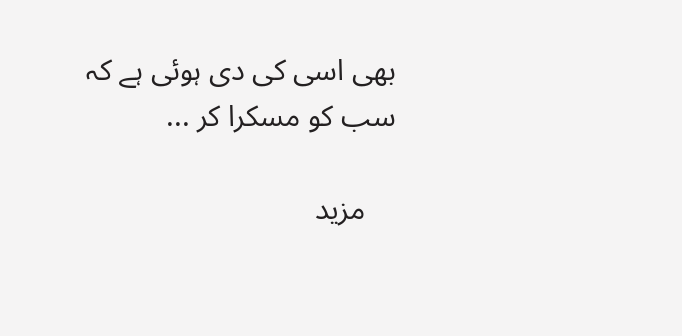بھی اسی کی دی ہوئی ہے کہ سب کو مسکرا کر ...

    مزید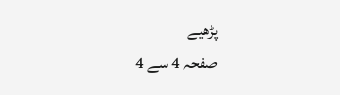پڑھیے
صفحہ 4 سے 4